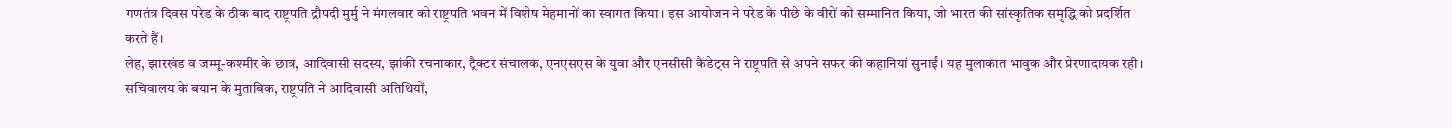गणतंत्र दिवस परेड के ठीक बाद राष्ट्रपति द्रौपदी मुर्मु ने मंगलवार को राष्ट्रपति भवन में विशेष मेहमानों का स्वागत किया। इस आयोजन ने परेड के पीछे के वीरों को सम्मानित किया, जो भारत की सांस्कृतिक समृद्धि को प्रदर्शित करते हैं।
लेह, झारखंड व जम्मू-कश्मीर के छात्र, आदिवासी सदस्य, झांकी रचनाकार, ट्रैक्टर संचालक, एनएसएस के युवा और एनसीसी कैडेट्स ने राष्ट्रपति से अपने सफर की कहानियां सुनाईं। यह मुलाकात भावुक और प्रेरणादायक रही।
सचिवालय के बयान के मुताबिक, राष्ट्रपति ने आदिवासी अतिथियों,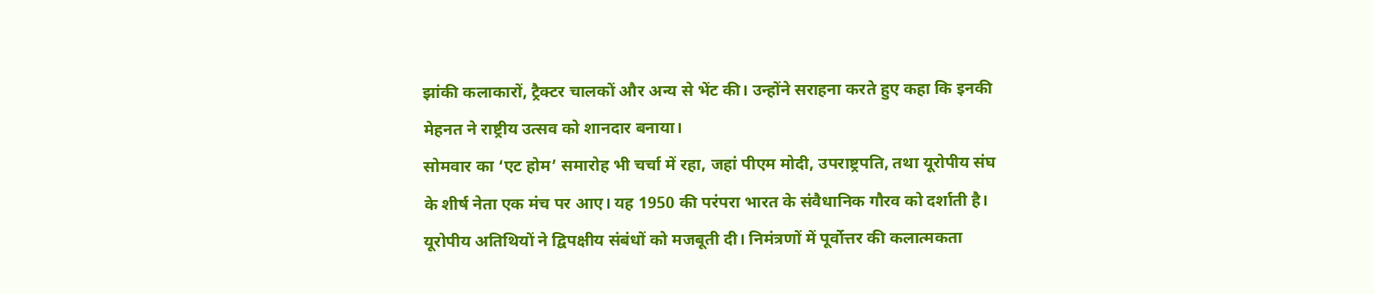झांकी कलाकारों, ट्रैक्टर चालकों और अन्य से भेंट की। उन्होंने सराहना करते हुए कहा कि इनकी मेहनत ने राष्ट्रीय उत्सव को शानदार बनाया।
सोमवार का ‘एट होम’ समारोह भी चर्चा में रहा, जहां पीएम मोदी, उपराष्ट्रपति, तथा यूरोपीय संघ के शीर्ष नेता एक मंच पर आए। यह 1950 की परंपरा भारत के संवैधानिक गौरव को दर्शाती है।
यूरोपीय अतिथियों ने द्विपक्षीय संबंधों को मजबूती दी। निमंत्रणों में पूर्वोत्तर की कलात्मकता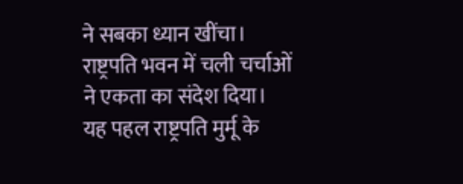ने सबका ध्यान खींचा। राष्ट्रपति भवन में चली चर्चाओं ने एकता का संदेश दिया।
यह पहल राष्ट्रपति मुर्मू के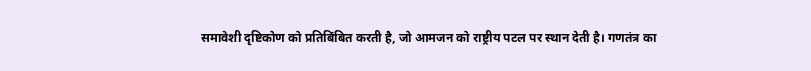समावेशी दृष्टिकोण को प्रतिबिंबित करती है, जो आमजन को राष्ट्रीय पटल पर स्थान देती है। गणतंत्र का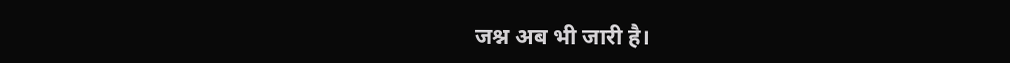जश्न अब भी जारी है।